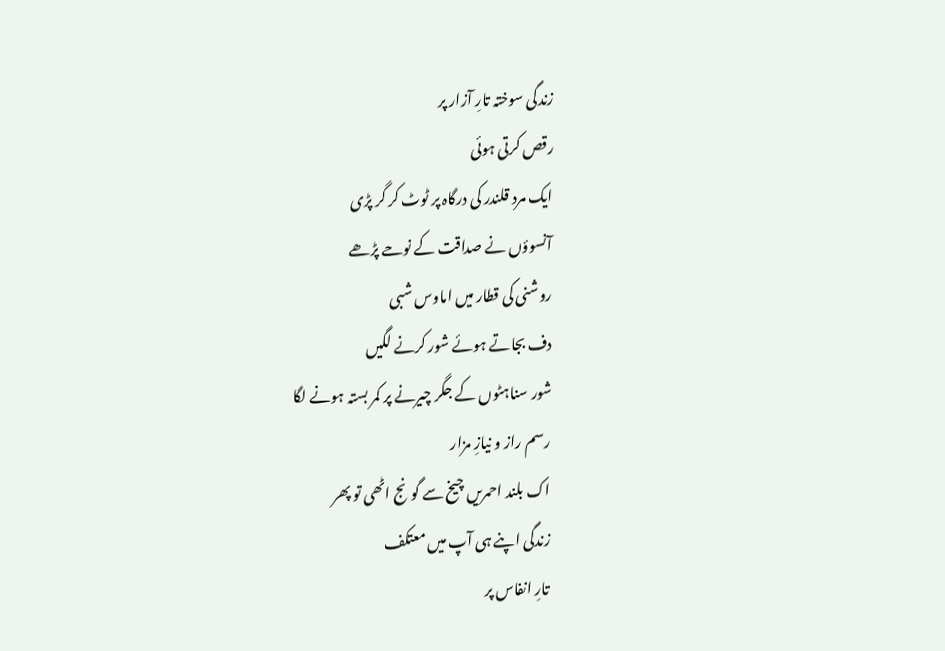زندگی سوختہ تارِ آزار پر
رقص کرتی ہوئی
ایک مرد قلندر کی درگاہ پر ٹوٹ کر گر پڑی
آنسوؤں نے صداقت کے نوحے پڑھے
روشنی کی قطار میں اماوس شبی
دف بجاتے ہوئے شور کرنے لگیں
شور سناہٹوں کے جگر چیرنے پر کمر بستہ ہونے لگا
رسم راز و نیازِ مزار
اک بلند احمریں چیخ سے گونج اٹھی تو پھر
زندگی اپنے ہی آپ میں معتکف
تارِ انفاس پر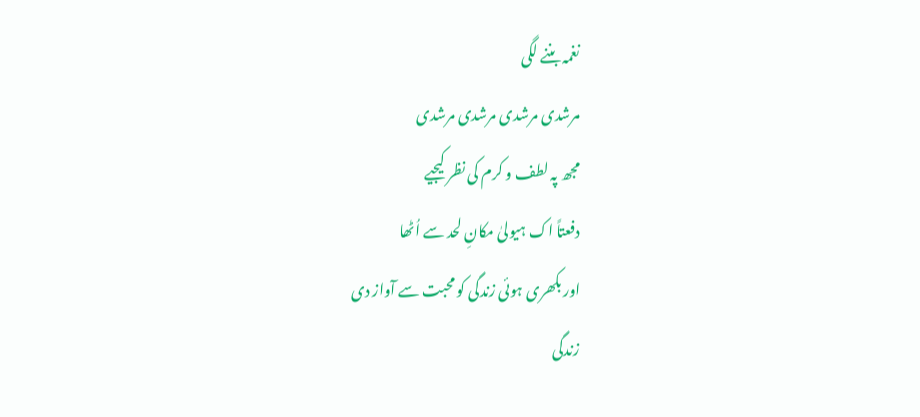نغمہ بننے لگی
مرشدی مرشدی مرشدی مرشدی
مجھ پہ لطف و کرم کی نظر کیجیے
دفعتاً اک ہیولیٰ مکانِ لحد سے اُٹھا
اور بکھری ہوئی زندگی کو محبت سے آواز دی
زندگی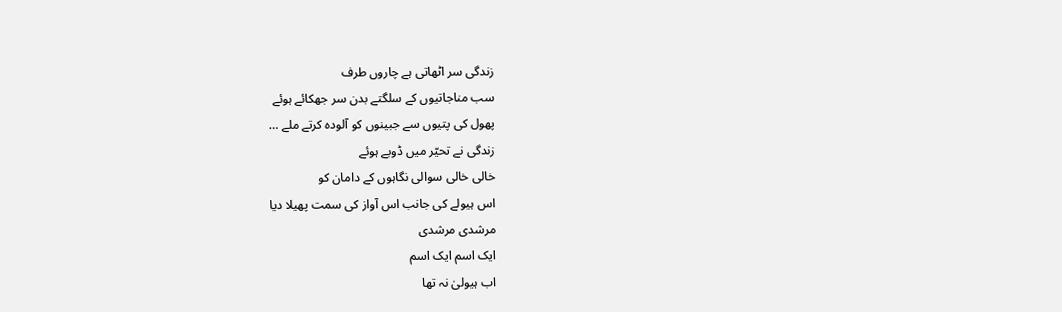زندگی سر اٹھاتی ہے چاروں طرف
سب مناجاتیوں کے سلگتے بدن سر جھکائے ہوئے
پھول کی پتیوں سے جبینوں کو آلودہ کرتے ملے …
زندگی نے تحیّر میں ڈوبے ہوئے
خالی خالی سوالی نگاہوں کے دامان کو
اس ہیولے کی جانب اس آواز کی سمت پھیلا دیا
مرشدی مرشدی
ایک اسم ایک اسم
اب ہیولیٰ نہ تھا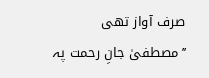صرف آواز تھی
’’مصطفیٰ جانِ رحمت پہ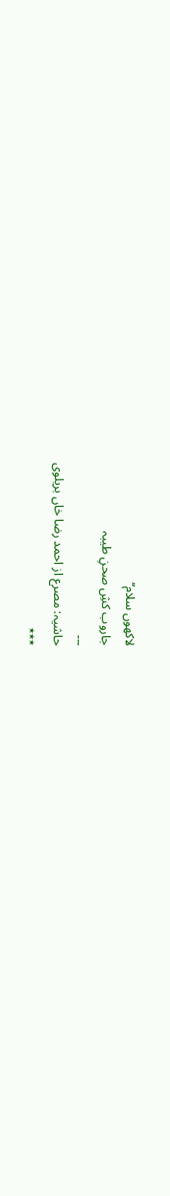لاکھوں سلام‘‘
جاروب کشِ صحنِ طیبہ
۔۔۔
حاشیہ: مصرع از احمد رضا خاں بریلوی
٭٭٭